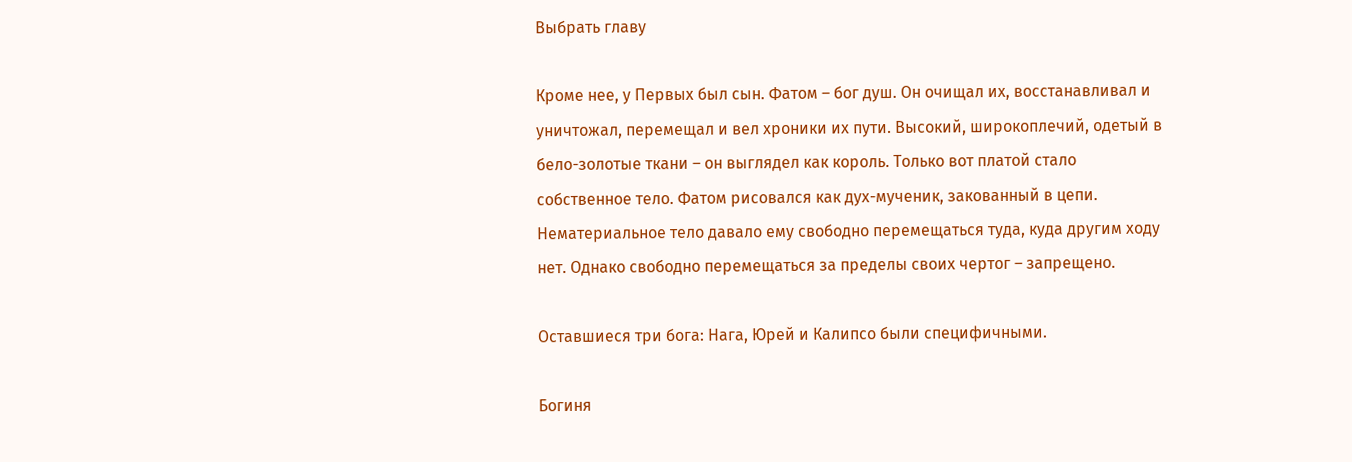Выбрать главу

Кроме нее, у Первых был сын. Фатом – бог душ. Он очищал их, восстанавливал и уничтожал, перемещал и вел хроники их пути. Высокий, широкоплечий, одетый в бело-золотые ткани – он выглядел как король. Только вот платой стало собственное тело. Фатом рисовался как дух-мученик, закованный в цепи. Нематериальное тело давало ему свободно перемещаться туда, куда другим ходу нет. Однако свободно перемещаться за пределы своих чертог – запрещено.

Оставшиеся три бога: Нага, Юрей и Калипсо были специфичными.

Богиня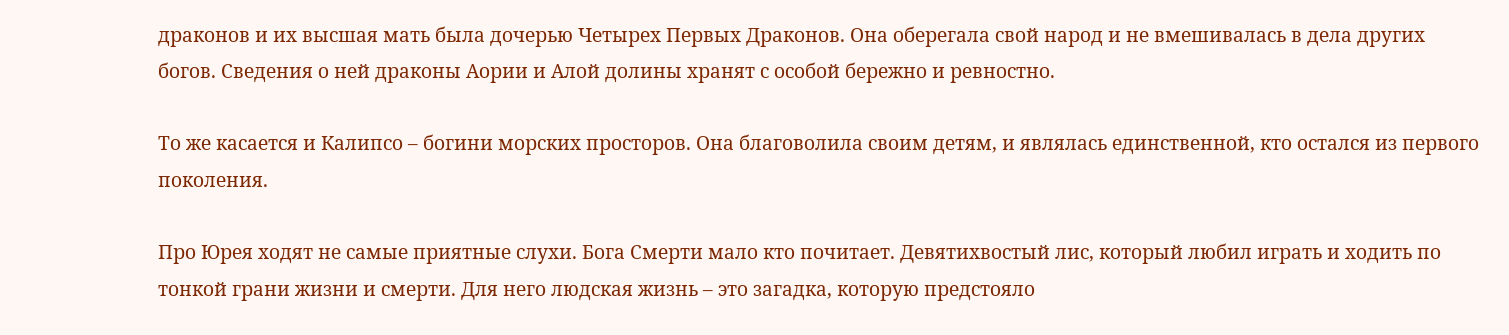драконов и их высшая мать была дочерью Четырех Первых Драконов. Она оберегала свой народ и не вмешивалась в дела других богов. Сведения о ней драконы Аории и Алой долины хранят с особой бережно и ревностно.

То же касается и Калипсо – богини морских просторов. Она благоволила своим детям, и являлась единственной, кто остался из первого поколения.

Про Юрея ходят не самые приятные слухи. Бога Смерти мало кто почитает. Девятихвостый лис, который любил играть и ходить по тонкой грани жизни и смерти. Для него людская жизнь – это загадка, которую предстояло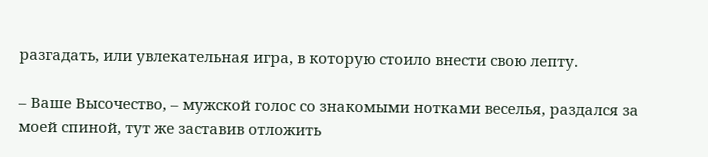разгадать, или увлекательная игра, в которую стоило внести свою лепту.

– Ваше Высочество, – мужской голос со знакомыми нотками веселья, раздался за моей спиной, тут же заставив отложить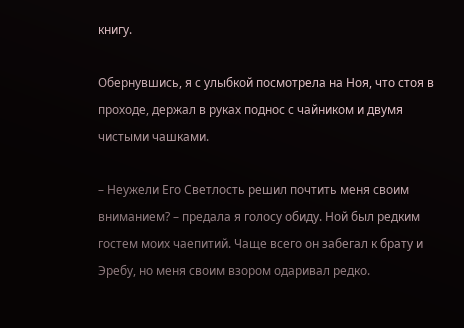книгу.

Обернувшись, я с улыбкой посмотрела на Ноя, что стоя в проходе, держал в руках поднос с чайником и двумя чистыми чашками.

– Неужели Его Светлость решил почтить меня своим вниманием? – предала я голосу обиду. Ной был редким гостем моих чаепитий. Чаще всего он забегал к брату и Эребу, но меня своим взором одаривал редко.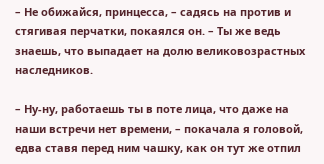– Не обижайся, принцесса, – садясь на против и стягивая перчатки, покаялся он. – Ты же ведь знаешь, что выпадает на долю великовозрастных наследников.

– Ну-ну, работаешь ты в поте лица, что даже на наши встречи нет времени, – покачала я головой, едва ставя перед ним чашку, как он тут же отпил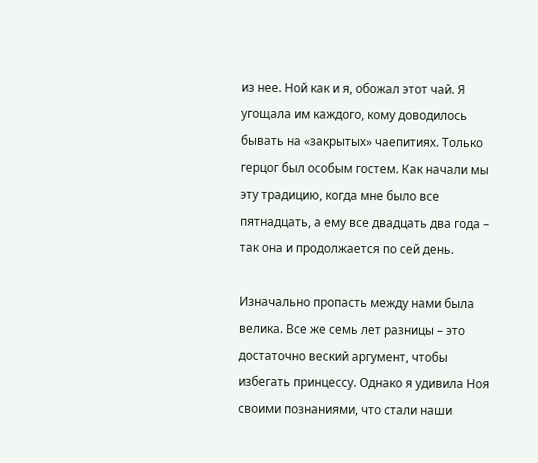из нее. Ной как и я, обожал этот чай. Я угощала им каждого, кому доводилось бывать на «закрытых» чаепитиях. Только герцог был особым гостем. Как начали мы эту традицию, когда мне было все пятнадцать, а ему все двадцать два года – так она и продолжается по сей день.

Изначально пропасть между нами была велика. Все же семь лет разницы – это достаточно веский аргумент, чтобы избегать принцессу. Однако я удивила Ноя своими познаниями, что стали наши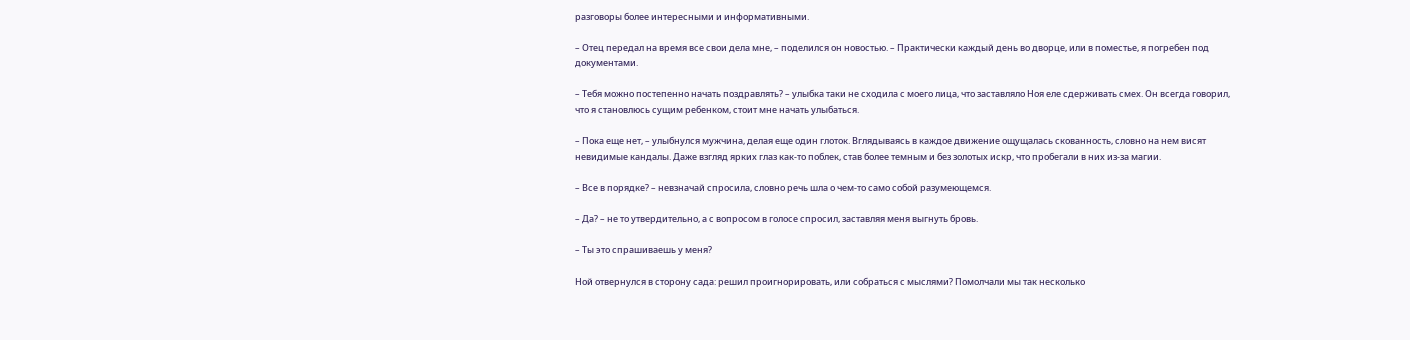разговоры более интересными и информативными.

– Отец передал на время все свои дела мне, – поделился он новостью. – Практически каждый день во дворце, или в поместье, я погребен под документами.

– Тебя можно постепенно начать поздравлять? – улыбка таки не сходила с моего лица, что заставляло Ноя еле сдерживать смех. Он всегда говорил, что я становлюсь сущим ребенком, стоит мне начать улыбаться.

– Пока еще нет, – улыбнулся мужчина, делая еще один глоток. Вглядываясь в каждое движение ощущалась скованность, словно на нем висят невидимые кандалы. Даже взгляд ярких глаз как-то поблек, став более темным и без золотых искр, что пробегали в них из-за магии.

– Все в порядке? – невзначай спросила, словно речь шла о чем-то само собой разумеющемся.

– Да? – не то утвердительно, а с вопросом в голосе спросил, заставляя меня выгнуть бровь.

– Ты это спрашиваешь у меня?

Ной отвернулся в сторону сада: решил проигнорировать, или собраться с мыслями? Помолчали мы так несколько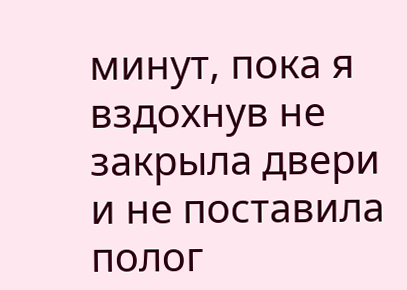минут, пока я вздохнув не закрыла двери и не поставила полог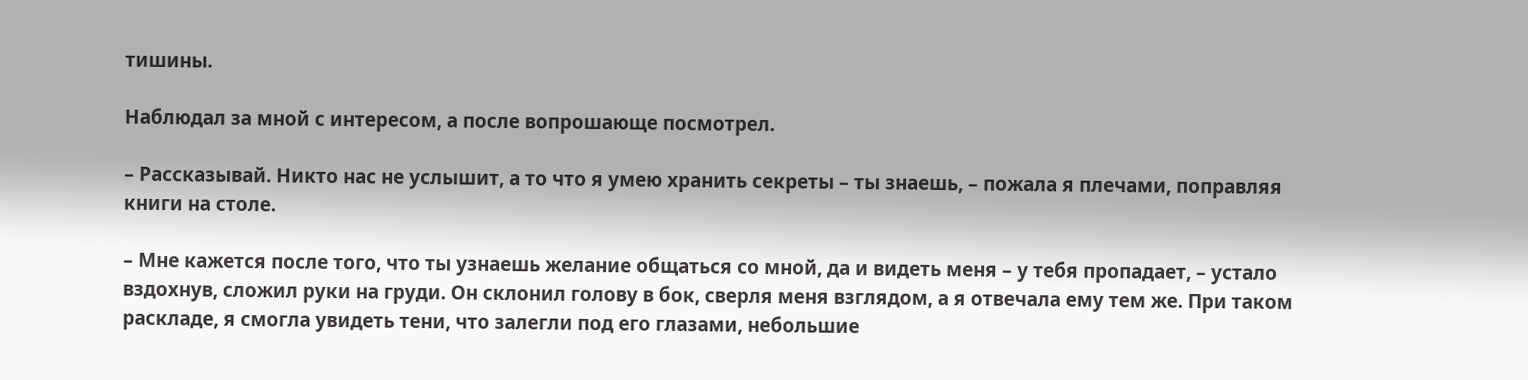тишины.

Наблюдал за мной с интересом, а после вопрошающе посмотрел.

– Рассказывай. Никто нас не услышит, а то что я умею хранить секреты – ты знаешь, – пожала я плечами, поправляя книги на столе.

– Мне кажется после того, что ты узнаешь желание общаться со мной, да и видеть меня – у тебя пропадает, – устало вздохнув, сложил руки на груди. Он склонил голову в бок, сверля меня взглядом, а я отвечала ему тем же. При таком раскладе, я смогла увидеть тени, что залегли под его глазами, небольшие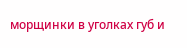морщинки в уголках губ и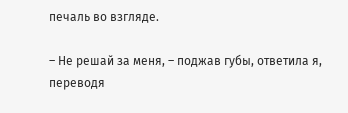печаль во взгляде.

– Не решай за меня, – поджав губы, ответила я, переводя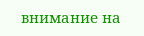внимание на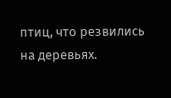птиц, что резвились на деревьях.